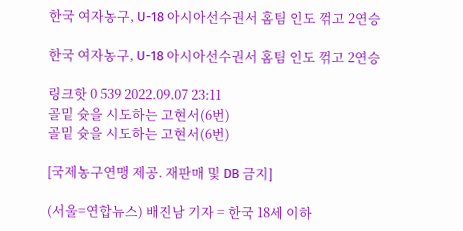한국 여자농구, U-18 아시아선수권서 홈팀 인도 꺾고 2연승

한국 여자농구, U-18 아시아선수권서 홈팀 인도 꺾고 2연승

링크핫 0 539 2022.09.07 23:11
골밑 슛을 시도하는 고현서(6번)
골밑 슛을 시도하는 고현서(6번)

[국제농구연맹 제공. 재판매 및 DB 금지]

(서울=연합뉴스) 배진남 기자 = 한국 18세 이하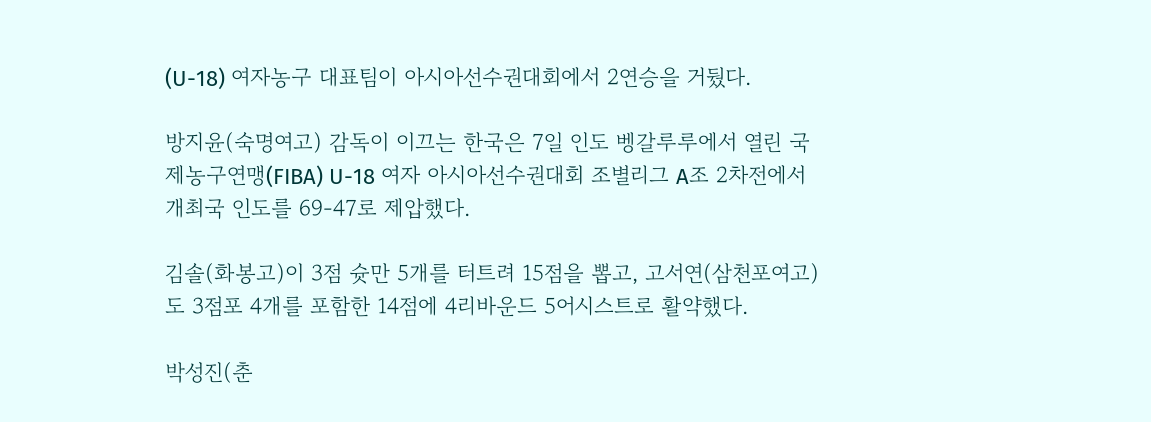(U-18) 여자농구 대표팀이 아시아선수권대회에서 2연승을 거뒀다.

방지윤(숙명여고) 감독이 이끄는 한국은 7일 인도 벵갈루루에서 열린 국제농구연맹(FIBA) U-18 여자 아시아선수권대회 조별리그 A조 2차전에서 개최국 인도를 69-47로 제압했다.

김솔(화봉고)이 3점 슛만 5개를 터트려 15점을 뽑고, 고서연(삼천포여고)도 3점포 4개를 포함한 14점에 4리바운드 5어시스트로 활약했다.

박성진(춘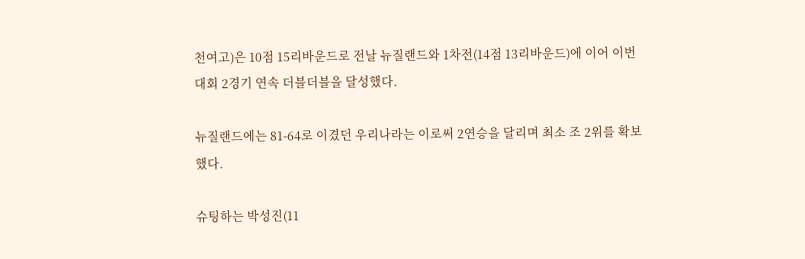천여고)은 10점 15리바운드로 전날 뉴질랜드와 1차전(14점 13리바운드)에 이어 이번 대회 2경기 연속 더블더블을 달성했다.

뉴질랜드에는 81-64로 이겼던 우리나라는 이로써 2연승을 달리며 최소 조 2위를 확보했다.

슈팅하는 박성진(11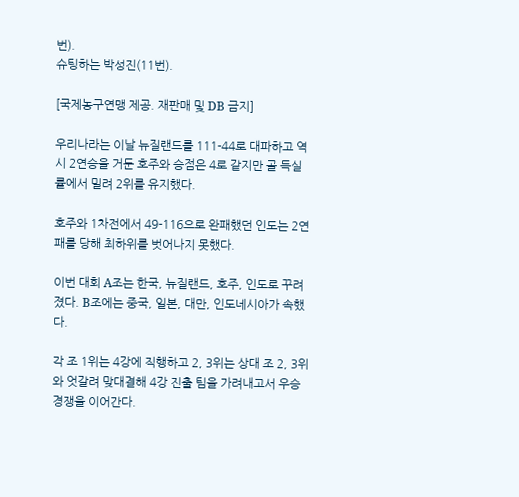번).
슈팅하는 박성진(11번).

[국제농구연맹 제공. 재판매 및 DB 금지]

우리나라는 이날 뉴질랜드를 111-44로 대파하고 역시 2연승을 거둔 호주와 승점은 4로 같지만 골 득실률에서 밀려 2위를 유지했다.

호주와 1차전에서 49-116으로 완패했던 인도는 2연패를 당해 최하위를 벗어나지 못했다.

이번 대회 A조는 한국, 뉴질랜드, 호주, 인도로 꾸려졌다. B조에는 중국, 일본, 대만, 인도네시아가 속했다.

각 조 1위는 4강에 직행하고 2, 3위는 상대 조 2, 3위와 엇갈려 맞대결해 4강 진출 팀을 가려내고서 우승 경쟁을 이어간다.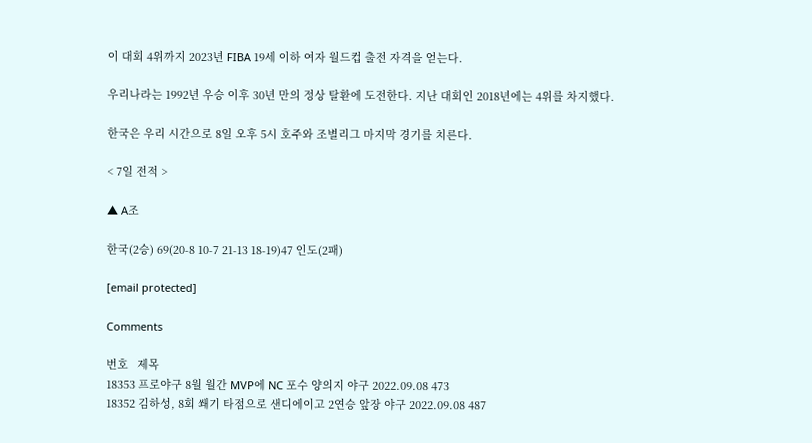이 대회 4위까지 2023년 FIBA 19세 이하 여자 월드컵 출전 자격을 얻는다.

우리나라는 1992년 우승 이후 30년 만의 정상 탈환에 도전한다. 지난 대회인 2018년에는 4위를 차지했다.

한국은 우리 시간으로 8일 오후 5시 호주와 조별리그 마지막 경기를 치른다.

< 7일 전적 >

▲ A조

한국(2승) 69(20-8 10-7 21-13 18-19)47 인도(2패)

[email protected]

Comments

번호   제목
18353 프로야구 8월 월간 MVP에 NC 포수 양의지 야구 2022.09.08 473
18352 김하성, 8회 쐐기 타점으로 샌디에이고 2연승 앞장 야구 2022.09.08 487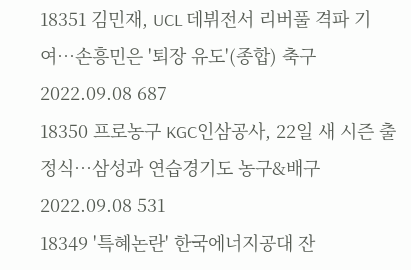18351 김민재, UCL 데뷔전서 리버풀 격파 기여…손흥민은 '퇴장 유도'(종합) 축구 2022.09.08 687
18350 프로농구 KGC인삼공사, 22일 새 시즌 출정식…삼성과 연습경기도 농구&배구 2022.09.08 531
18349 '특혜논란' 한국에너지공대 잔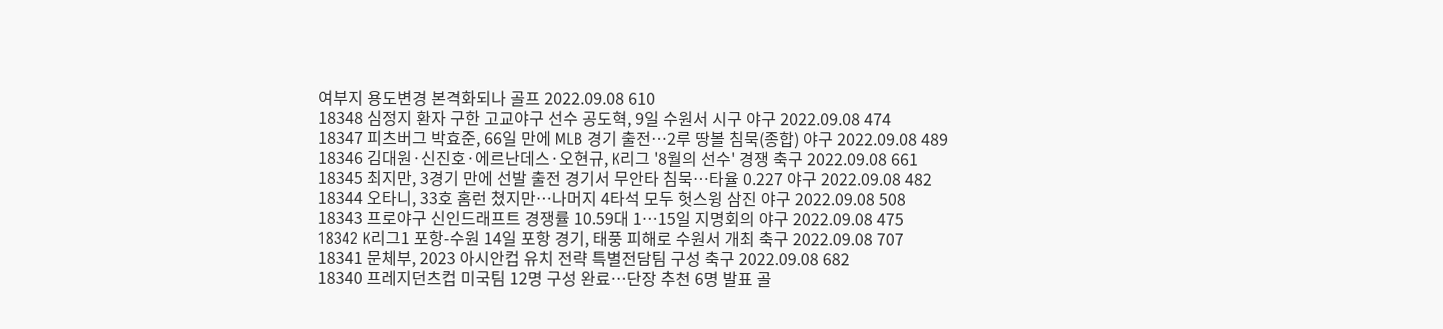여부지 용도변경 본격화되나 골프 2022.09.08 610
18348 심정지 환자 구한 고교야구 선수 공도혁, 9일 수원서 시구 야구 2022.09.08 474
18347 피츠버그 박효준, 66일 만에 MLB 경기 출전…2루 땅볼 침묵(종합) 야구 2022.09.08 489
18346 김대원·신진호·에르난데스·오현규, K리그 '8월의 선수' 경쟁 축구 2022.09.08 661
18345 최지만, 3경기 만에 선발 출전 경기서 무안타 침묵…타율 0.227 야구 2022.09.08 482
18344 오타니, 33호 홈런 쳤지만…나머지 4타석 모두 헛스윙 삼진 야구 2022.09.08 508
18343 프로야구 신인드래프트 경쟁률 10.59대 1…15일 지명회의 야구 2022.09.08 475
18342 K리그1 포항-수원 14일 포항 경기, 태풍 피해로 수원서 개최 축구 2022.09.08 707
18341 문체부, 2023 아시안컵 유치 전략 특별전담팀 구성 축구 2022.09.08 682
18340 프레지던츠컵 미국팀 12명 구성 완료…단장 추천 6명 발표 골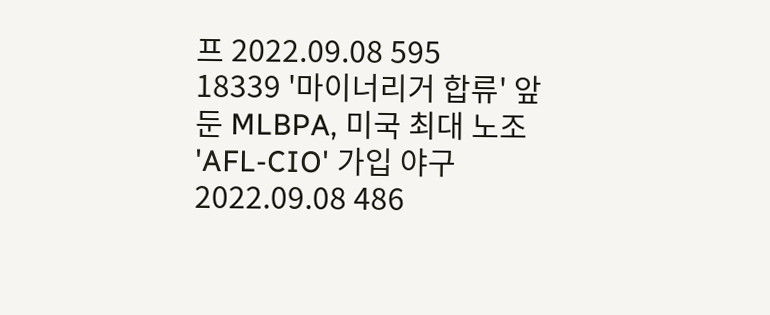프 2022.09.08 595
18339 '마이너리거 합류' 앞둔 MLBPA, 미국 최대 노조 'AFL-CIO' 가입 야구 2022.09.08 486